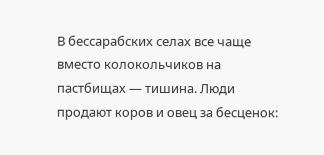В бессарабских селах все чаще вместо колокольчиков на пастбищах — тишина. Люди продают коров и овец за бесценок: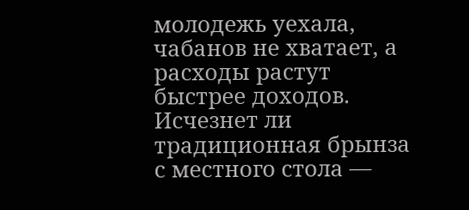молодежь уехала, чабанов не хватает, а расходы растут быстрее доходов. Исчезнет ли традиционная брынза с местного стола —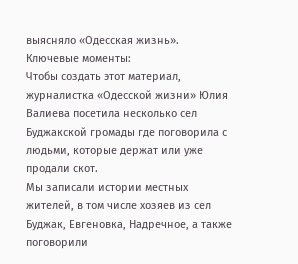выясняло «Одесская жизнь».
Ключевые моменты:
Чтобы создать этот материал, журналистка «Одесской жизни» Юлия Валиева посетила несколько сел Буджакской громады где поговорила с людьми, которые держат или уже продали скот.
Мы записали истории местных жителей, в том числе хозяев из сел Буджак, Евгеновка, Надречное, а также поговорили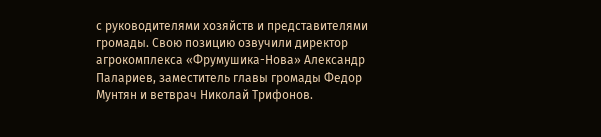с руководителями хозяйств и представителями громады. Свою позицию озвучили директор агрокомплекса «Фрумушика-Нова» Александр Палариев, заместитель главы громады Федор Мунтян и ветврач Николай Трифонов.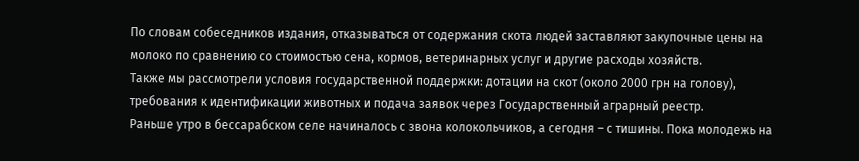По словам собеседников издания, отказываться от содержания скота людей заставляют закупочные цены на молоко по сравнению со стоимостью сена, кормов, ветеринарных услуг и другие расходы хозяйств.
Также мы рассмотрели условия государственной поддержки: дотации на скот (около 2000 грн на голову), требования к идентификации животных и подача заявок через Государственный аграрный реестр.
Раньше утро в бессарабском селе начиналось с звона колокольчиков, а сегодня – с тишины. Пока молодежь на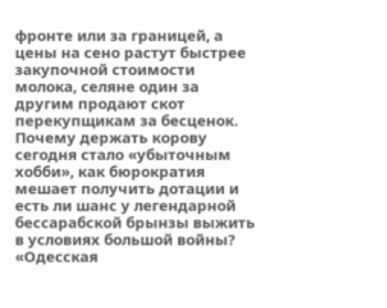фронте или за границей, а цены на сено растут быстрее закупочной стоимости молока, селяне один за другим продают скот перекупщикам за бесценок.
Почему держать корову сегодня стало «убыточным хобби», как бюрократия мешает получить дотации и есть ли шанс у легендарной бессарабской брынзы выжить в условиях большой войны? «Одесская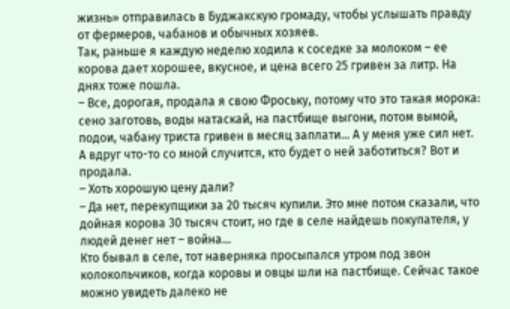жизнь» отправилась в Буджакскую громаду, чтобы услышать правду от фермеров, чабанов и обычных хозяев.
Так, раньше я каждую неделю ходила к соседке за молоком – ее корова дает хорошее, вкусное, и цена всего 25 гривен за литр. На днях тоже пошла.
– Все, дорогая, продала я свою Фроську, потому что это такая морока: сено заготовь, воды натаскай, на пастбище выгони, потом вымой, подои, чабану триста гривен в месяц заплати… А у меня уже сил нет. А вдруг что-то со мной случится, кто будет о ней заботиться? Вот и продала.
– Хоть хорошую цену дали?
– Да нет, перекупщики за 20 тысяч купили. Это мне потом сказали, что дойная корова 30 тысяч стоит, но где в селе найдешь покупателя, у людей денег нет – война…
Кто бывал в селе, тот наверняка просыпался утром под звон колокольчиков, когда коровы и овцы шли на пастбище. Сейчас такое можно увидеть далеко не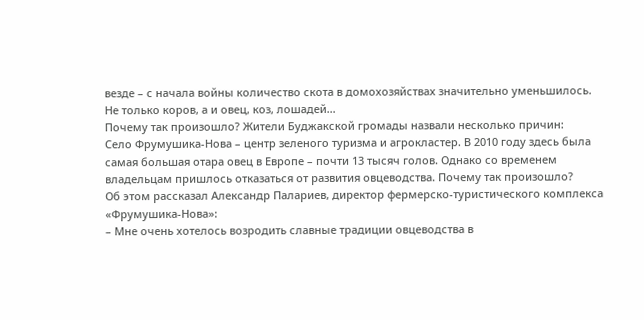везде – с начала войны количество скота в домохозяйствах значительно уменьшилось. Не только коров, а и овец, коз, лошадей…
Почему так произошло? Жители Буджакской громады назвали несколько причин:
Село Фрумушика-Нова – центр зеленого туризма и агрокластер. В 2010 году здесь была самая большая отара овец в Европе – почти 13 тысяч голов. Однако со временем владельцам пришлось отказаться от развития овцеводства. Почему так произошло?
Об этом рассказал Александр Палариев, директор фермерско-туристического комплекса «Фрумушика-Нова»:
– Мне очень хотелось возродить славные традиции овцеводства в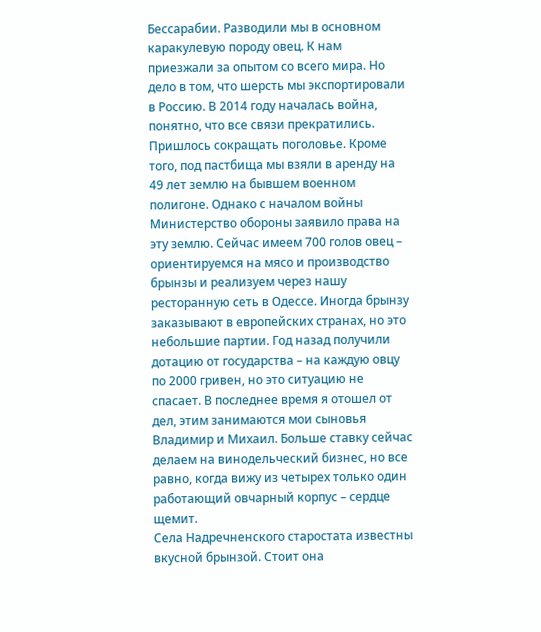Бессарабии. Разводили мы в основном каракулевую породу овец. К нам приезжали за опытом со всего мира. Но дело в том, что шерсть мы экспортировали в Россию. В 2014 году началась война, понятно, что все связи прекратились. Пришлось сокращать поголовье. Кроме того, под пастбища мы взяли в аренду на 49 лет землю на бывшем военном полигоне. Однако с началом войны Министерство обороны заявило права на эту землю. Сейчас имеем 700 голов овец – ориентируемся на мясо и производство брынзы и реализуем через нашу ресторанную сеть в Одессе. Иногда брынзу заказывают в европейских странах, но это небольшие партии. Год назад получили дотацию от государства – на каждую овцу по 2000 гривен, но это ситуацию не спасает. В последнее время я отошел от дел, этим занимаются мои сыновья Владимир и Михаил. Больше ставку сейчас делаем на винодельческий бизнес, но все равно, когда вижу из четырех только один работающий овчарный корпус – сердце щемит.
Села Надречненского старостата известны вкусной брынзой. Стоит она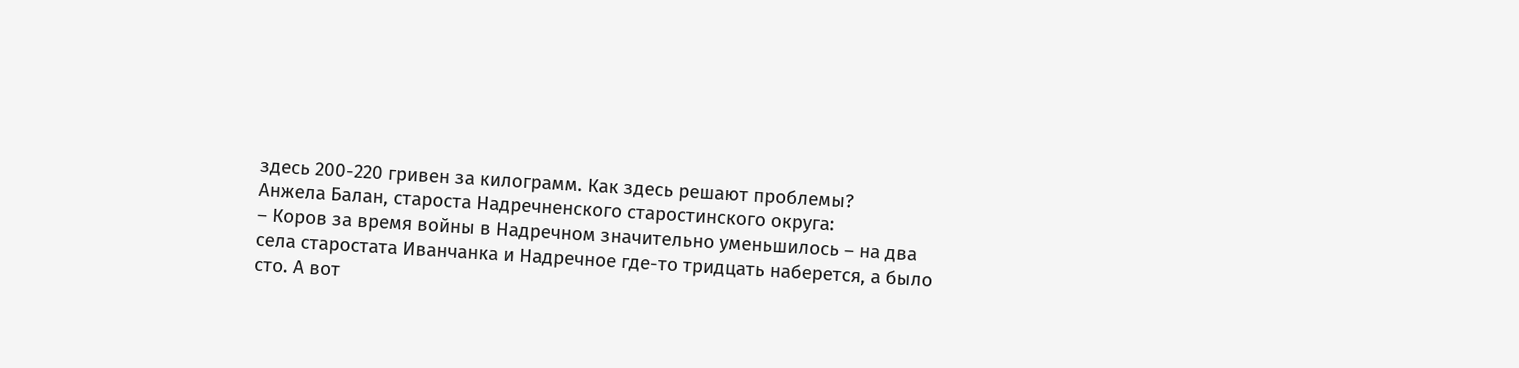здесь 200-220 гривен за килограмм. Как здесь решают проблемы?
Анжела Балан, староста Надречненского старостинского округа:
– Коров за время войны в Надречном значительно уменьшилось – на два села старостата Иванчанка и Надречное где-то тридцать наберется, а было сто. А вот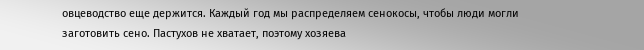овцеводство еще держится. Каждый год мы распределяем сенокосы, чтобы люди могли заготовить сено. Пастухов не хватает, поэтому хозяева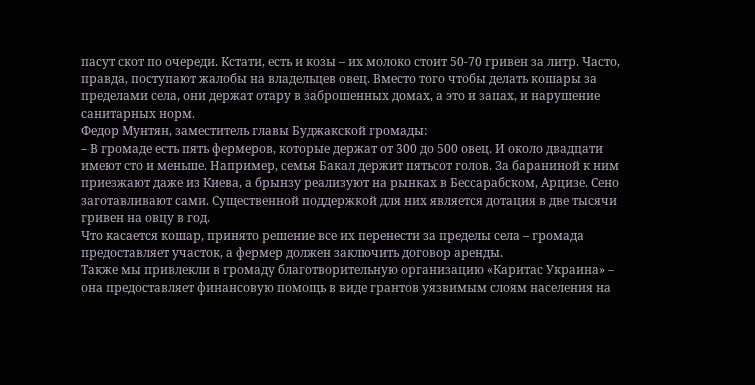пасут скот по очереди. Кстати, есть и козы – их молоко стоит 50-70 гривен за литр. Часто, правда, поступают жалобы на владельцев овец. Вместо того чтобы делать кошары за пределами села, они держат отару в заброшенных домах, а это и запах, и нарушение санитарных норм.
Федор Мунтян, заместитель главы Буджакской громады:
– В громаде есть пять фермеров, которые держат от 300 до 500 овец. И около двадцати имеют сто и меньше. Например, семья Бакал держит пятьсот голов. За бараниной к ним приезжают даже из Киева, а брынзу реализуют на рынках в Бессарабском, Арцизе. Сено заготавливают сами. Существенной поддержкой для них является дотация в две тысячи гривен на овцу в год.
Что касается кошар, принято решение все их перенести за пределы села – громада предоставляет участок, а фермер должен заключить договор аренды.
Также мы привлекли в громаду благотворительную организацию «Каритас Украина» – она предоставляет финансовую помощь в виде грантов уязвимым слоям населения на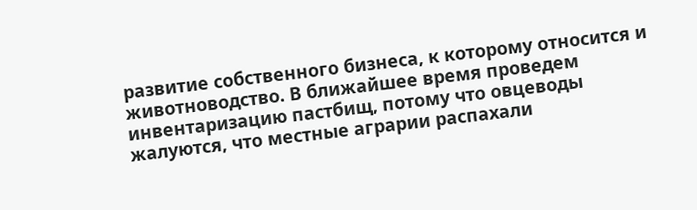развитие собственного бизнеса, к которому относится и животноводство. В ближайшее время проведем инвентаризацию пастбищ, потому что овцеводы жалуются, что местные аграрии распахали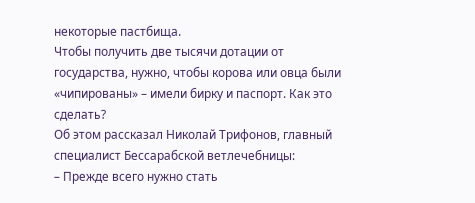некоторые пастбища.
Чтобы получить две тысячи дотации от государства, нужно, чтобы корова или овца были «чипированы» – имели бирку и паспорт. Как это сделать?
Об этом рассказал Николай Трифонов, главный специалист Бессарабской ветлечебницы:
– Прежде всего нужно стать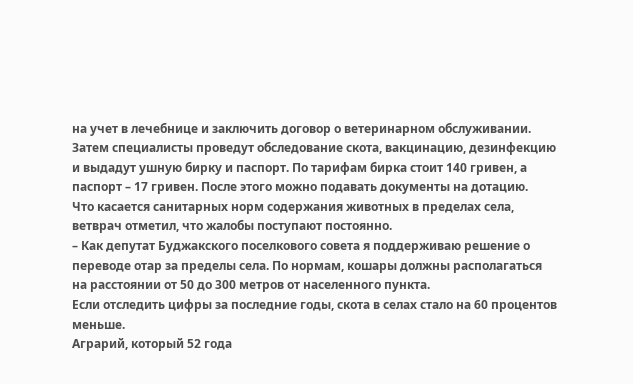на учет в лечебнице и заключить договор о ветеринарном обслуживании. Затем специалисты проведут обследование скота, вакцинацию, дезинфекцию и выдадут ушную бирку и паспорт. По тарифам бирка стоит 140 гривен, а паспорт – 17 гривен. После этого можно подавать документы на дотацию.
Что касается санитарных норм содержания животных в пределах села, ветврач отметил, что жалобы поступают постоянно.
– Как депутат Буджакского поселкового совета я поддерживаю решение о переводе отар за пределы села. По нормам, кошары должны располагаться на расстоянии от 50 до 300 метров от населенного пункта.
Если отследить цифры за последние годы, скота в селах стало на 60 процентов меньше.
Аграрий, который 52 года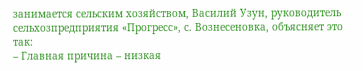занимается сельским хозяйством, Василий Узун, руководитель сельхозпредприятия «Прогресс», с. Вознесеновка, объясняет это так:
– Главная причина – низкая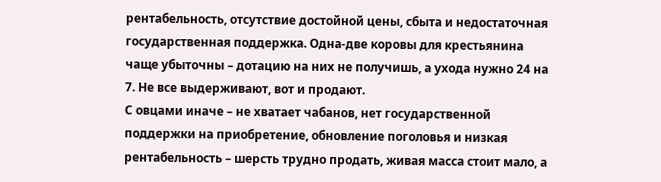рентабельность, отсутствие достойной цены, сбыта и недостаточная государственная поддержка. Одна-две коровы для крестьянина чаще убыточны – дотацию на них не получишь, а ухода нужно 24 на 7. Не все выдерживают, вот и продают.
С овцами иначе – не хватает чабанов, нет государственной поддержки на приобретение, обновление поголовья и низкая рентабельность – шерсть трудно продать, живая масса стоит мало, а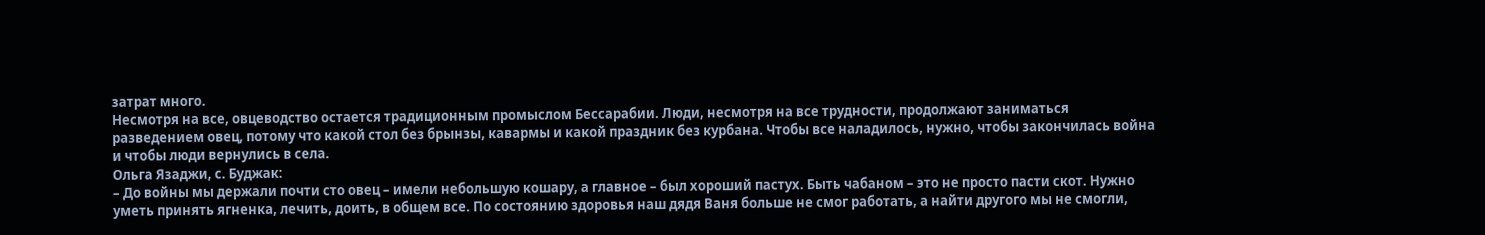затрат много.
Несмотря на все, овцеводство остается традиционным промыслом Бессарабии. Люди, несмотря на все трудности, продолжают заниматься разведением овец, потому что какой стол без брынзы, кавармы и какой праздник без курбана. Чтобы все наладилось, нужно, чтобы закончилась война и чтобы люди вернулись в села.
Ольга Язаджи, с. Буджак:
– До войны мы держали почти сто овец – имели небольшую кошару, а главное – был хороший пастух. Быть чабаном – это не просто пасти скот. Нужно уметь принять ягненка, лечить, доить, в общем все. По состоянию здоровья наш дядя Ваня больше не смог работать, а найти другого мы не смогли,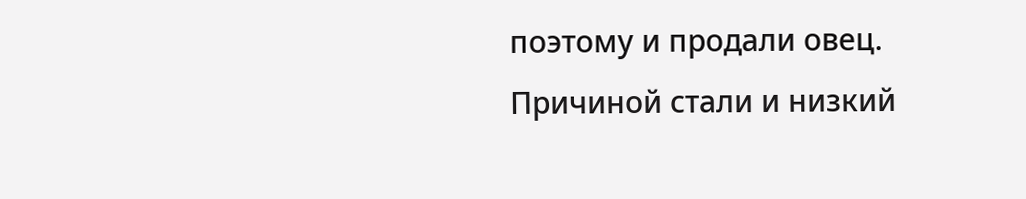поэтому и продали овец. Причиной стали и низкий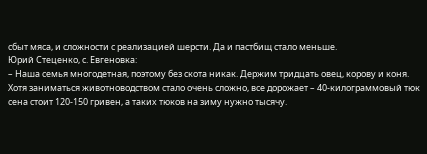сбыт мяса, и сложности с реализацией шерсти. Да и пастбищ стало меньше.
Юрий Стеценко, с. Евгеновка:
– Наша семья многодетная, поэтому без скота никак. Держим тридцать овец, корову и коня. Хотя заниматься животноводством стало очень сложно, все дорожает – 40-килограммовый тюк сена стоит 120-150 гривен, а таких тюков на зиму нужно тысячу.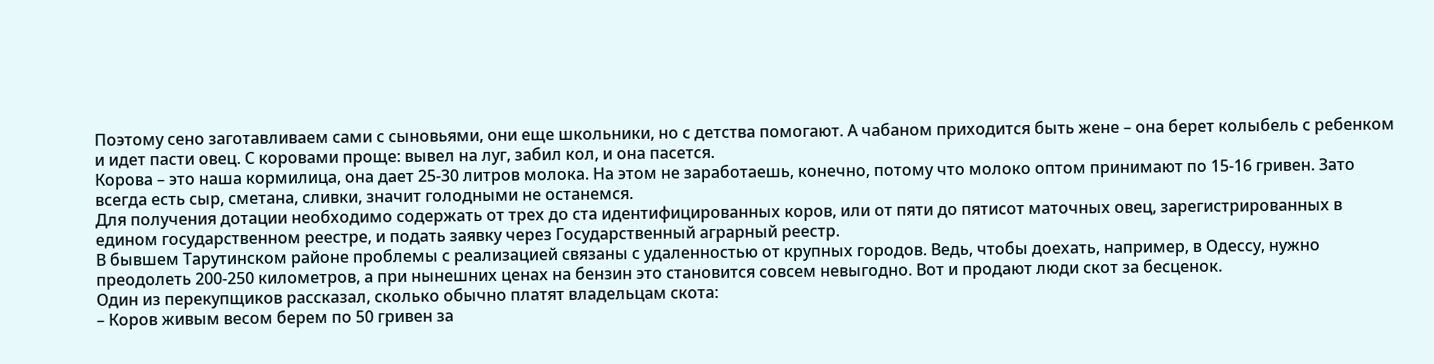Поэтому сено заготавливаем сами с сыновьями, они еще школьники, но с детства помогают. А чабаном приходится быть жене – она берет колыбель с ребенком и идет пасти овец. С коровами проще: вывел на луг, забил кол, и она пасется.
Корова – это наша кормилица, она дает 25-30 литров молока. На этом не заработаешь, конечно, потому что молоко оптом принимают по 15-16 гривен. Зато всегда есть сыр, сметана, сливки, значит голодными не останемся.
Для получения дотации необходимо содержать от трех до ста идентифицированных коров, или от пяти до пятисот маточных овец, зарегистрированных в едином государственном реестре, и подать заявку через Государственный аграрный реестр.
В бывшем Тарутинском районе проблемы с реализацией связаны с удаленностью от крупных городов. Ведь, чтобы доехать, например, в Одессу, нужно преодолеть 200-250 километров, а при нынешних ценах на бензин это становится совсем невыгодно. Вот и продают люди скот за бесценок.
Один из перекупщиков рассказал, сколько обычно платят владельцам скота:
– Коров живым весом берем по 50 гривен за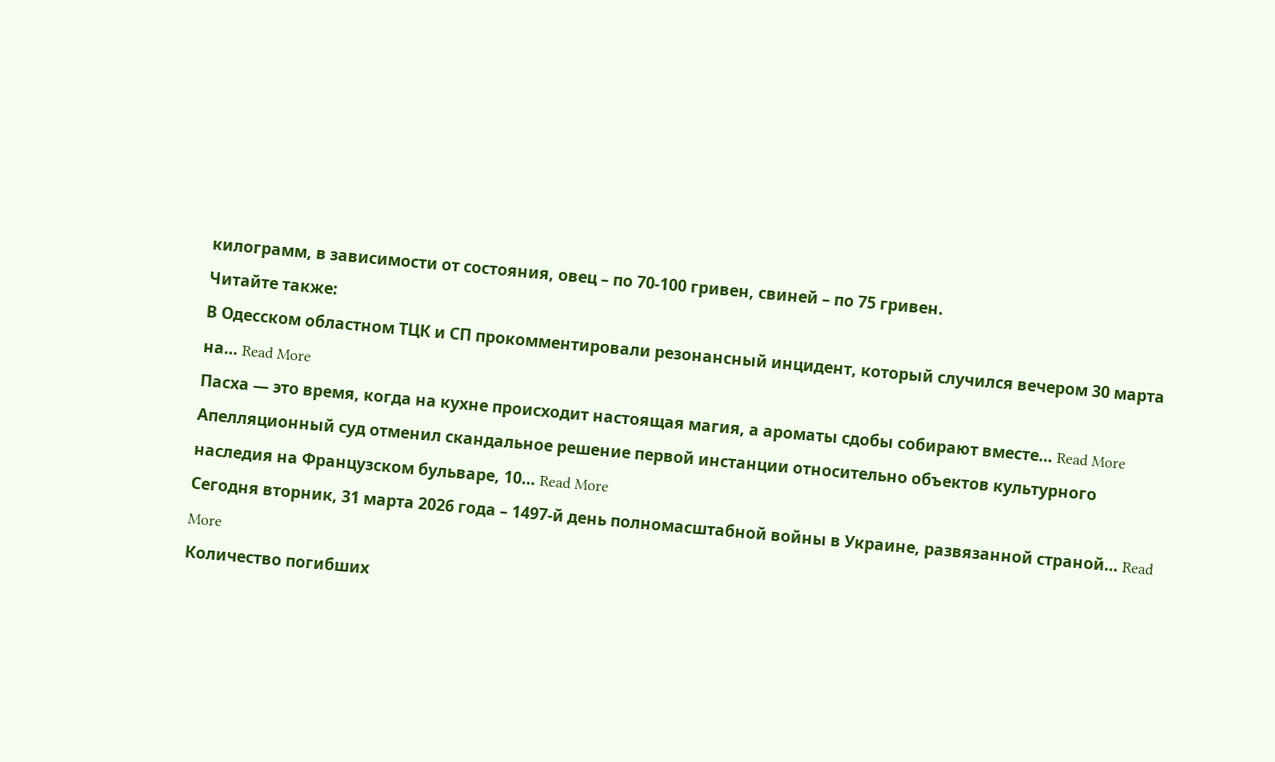килограмм, в зависимости от состояния, овец – по 70-100 гривен, свиней – по 75 гривен.
Читайте также:
В Одесском областном ТЦК и СП прокомментировали резонансный инцидент, который случился вечером 30 марта на… Read More
Пасха — это время, когда на кухне происходит настоящая магия, а ароматы сдобы собирают вместе… Read More
Апелляционный суд отменил скандальное решение первой инстанции относительно объектов культурного наследия на Французском бульваре, 10… Read More
Сегодня вторник, 31 марта 2026 года – 1497-й день полномасштабной войны в Украине, развязанной страной… Read More
Количество погибших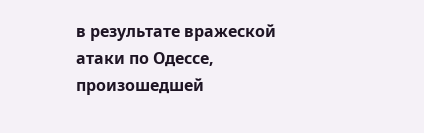в результате вражеской атаки по Одессе, произошедшей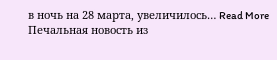в ночь на 28 марта, увеличилось… Read More
Печальная новость из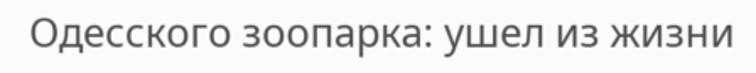Одесского зоопарка: ушел из жизни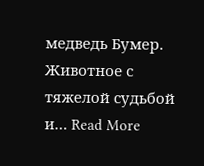медведь Бумер. Животное с тяжелой судьбой и… Read More